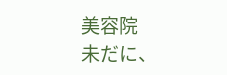美容院
未だに、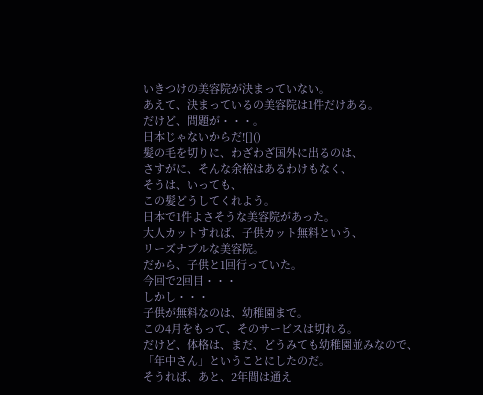いきつけの美容院が決まっていない。
あえて、決まっているの美容院は1件だけある。
だけど、問題が・・・。
日本じゃないからだ![]()
髪の毛を切りに、わざわざ国外に出るのは、
さすがに、そんな余裕はあるわけもなく、
そうは、いっても、
この髪どうしてくれよう。
日本で1件よさそうな美容院があった。
大人カットすれば、子供カット無料という、
リーズナブルな美容院。
だから、子供と1回行っていた。
今回で2回目・・・
しかし・・・
子供が無料なのは、幼稚園まで。
この4月をもって、そのサービスは切れる。
だけど、体格は、まだ、どうみても幼稚園並みなので、
「年中さん」ということにしたのだ。
そうれば、あと、2年間は通え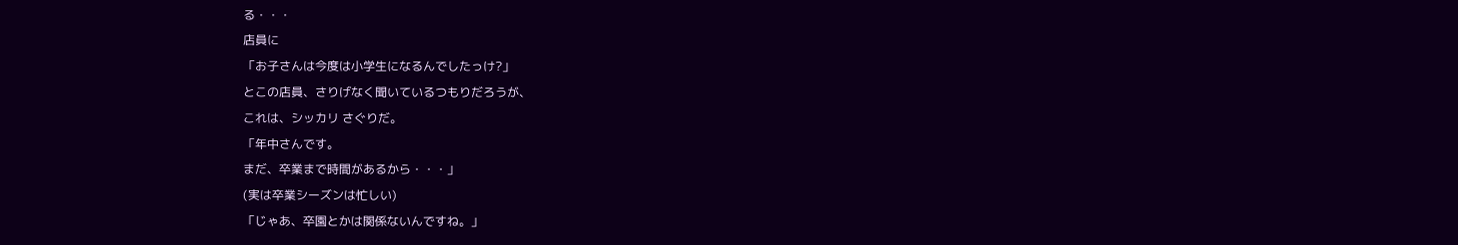る・・・
店員に
「お子さんは今度は小学生になるんでしたっけ?」
とこの店員、さりげなく聞いているつもりだろうが、
これは、シッカリ さぐりだ。
「年中さんです。
まだ、卒業まで時間があるから・・・」
(実は卒業シーズンは忙しい)
「じゃあ、卒園とかは関係ないんですね。」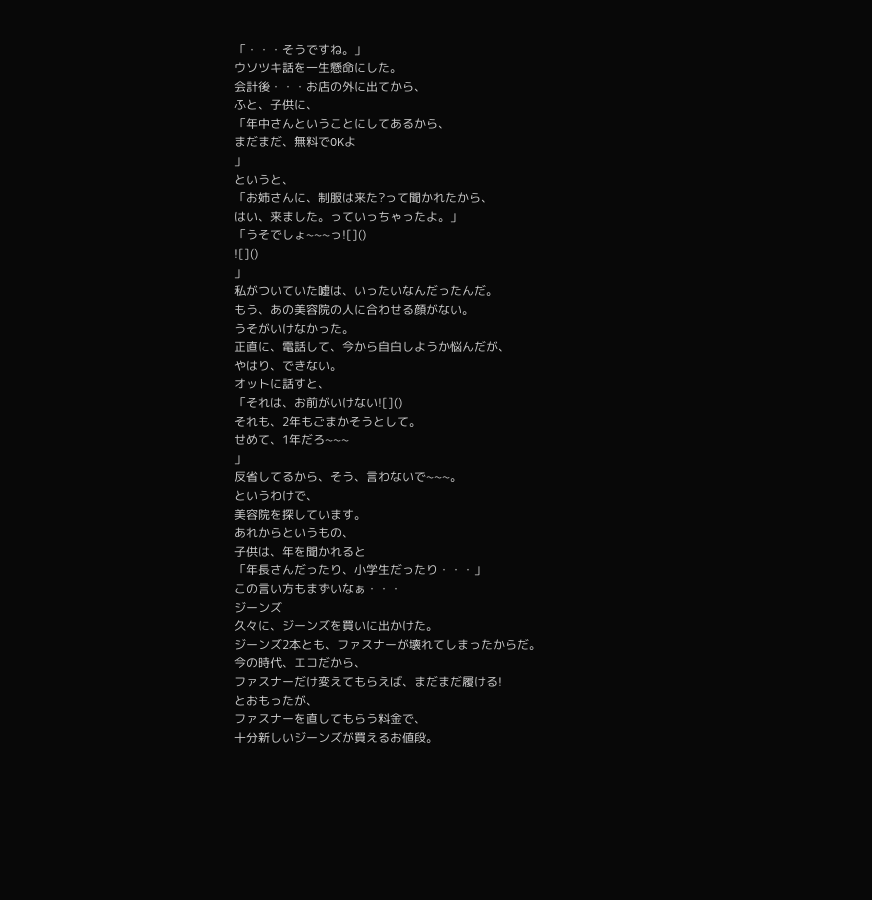「・・・そうですね。」
ウソツキ話を一生懸命にした。
会計後・・・お店の外に出てから、
ふと、子供に、
「年中さんということにしてあるから、
まだまだ、無料でOKよ
」
というと、
「お姉さんに、制服は来た?って聞かれたから、
はい、来ました。っていっちゃったよ。」
「うそでしょ~~~っ![]()
![]()
」
私がついていた嘘は、いったいなんだったんだ。
もう、あの美容院の人に合わせる顔がない。
うそがいけなかった。
正直に、電話して、今から自白しようか悩んだが、
やはり、できない。
オットに話すと、
「それは、お前がいけない![]()
それも、2年もごまかそうとして。
せめて、1年だろ~~~
」
反省してるから、そう、言わないで~~~。
というわけで、
美容院を探しています。
あれからというもの、
子供は、年を聞かれると
「年長さんだったり、小学生だったり・・・」
この言い方もまずいなぁ・・・
ジーンズ
久々に、ジーンズを買いに出かけた。
ジーンズ2本とも、ファスナーが壊れてしまったからだ。
今の時代、エコだから、
ファスナーだけ変えてもらえば、まだまだ履ける!
とおもったが、
ファスナーを直してもらう料金で、
十分新しいジーンズが買えるお値段。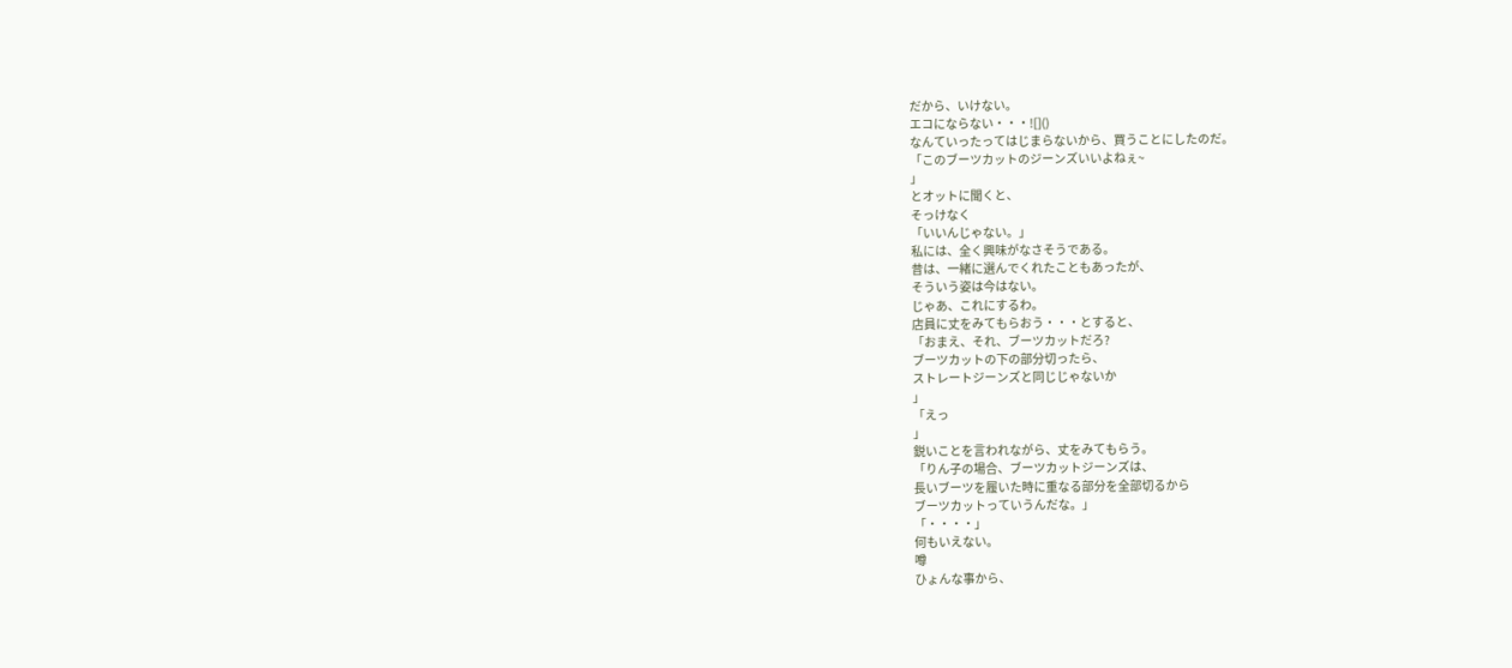だから、いけない。
エコにならない・・・![]()
なんていったってはじまらないから、買うことにしたのだ。
「このブーツカットのジーンズいいよねぇ~
」
とオットに聞くと、
そっけなく
「いいんじゃない。」
私には、全く興味がなさそうである。
昔は、一緒に選んでくれたこともあったが、
そういう姿は今はない。
じゃあ、これにするわ。
店員に丈をみてもらおう・・・とすると、
「おまえ、それ、ブーツカットだろ?
ブーツカットの下の部分切ったら、
ストレートジーンズと同じじゃないか
」
「えっ
」
鋭いことを言われながら、丈をみてもらう。
「りん子の場合、ブーツカットジーンズは、
長いブーツを履いた時に重なる部分を全部切るから
ブーツカットっていうんだな。」
「・・・・」
何もいえない。
噂
ひょんな事から、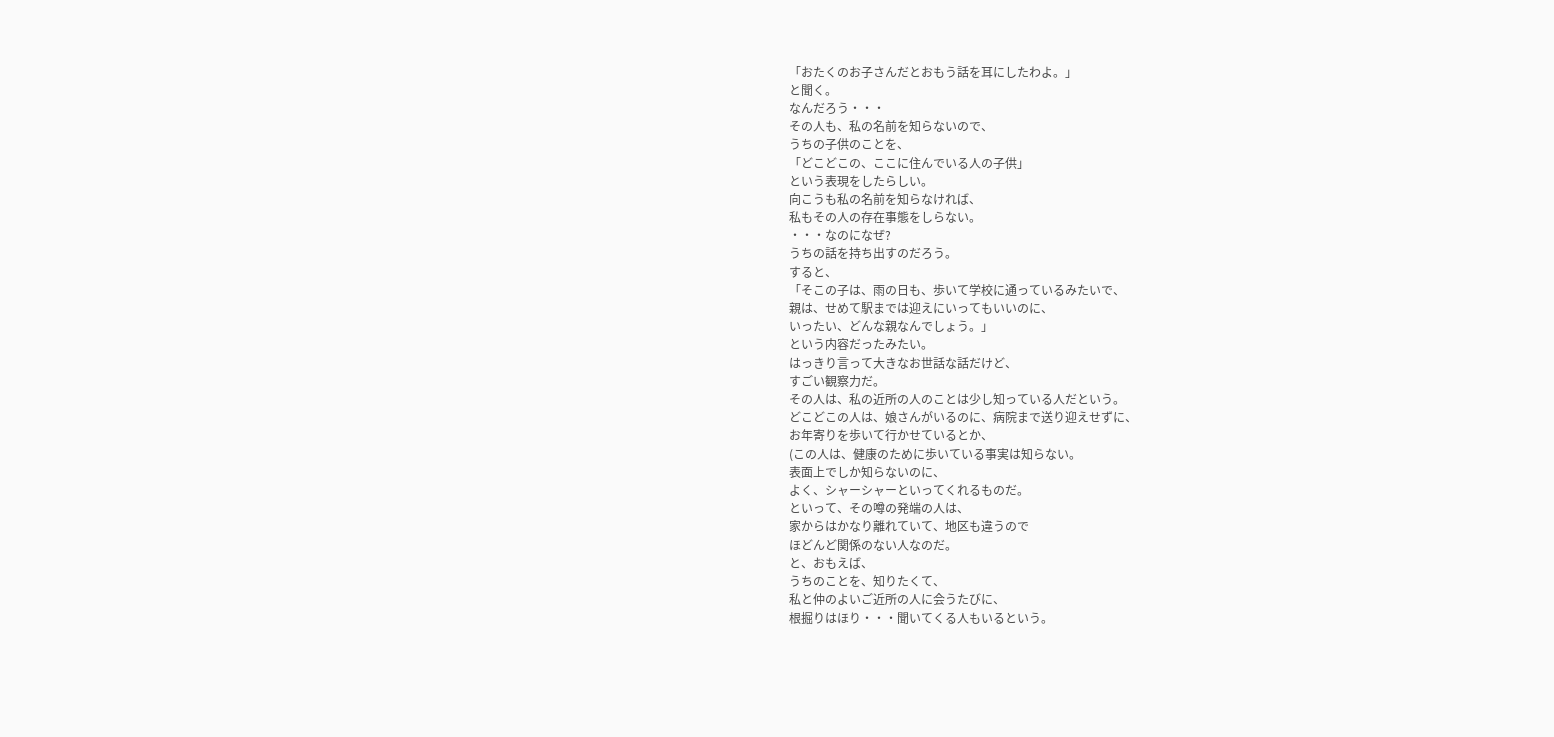「おたくのお子さんだとおもう話を耳にしたわよ。」
と聞く。
なんだろう・・・
その人も、私の名前を知らないので、
うちの子供のことを、
「どこどこの、ここに住んでいる人の子供」
という表現をしたらしい。
向こうも私の名前を知らなければ、
私もその人の存在事態をしらない。
・・・なのになぜ?
うちの話を持ち出すのだろう。
すると、
「そこの子は、雨の日も、歩いて学校に通っているみたいで、
親は、せめて駅までは迎えにいってもいいのに、
いったい、どんな親なんでしょう。」
という内容だったみたい。
はっきり言って大きなお世話な話だけど、
すごい観察力だ。
その人は、私の近所の人のことは少し知っている人だという。
どこどこの人は、娘さんがいるのに、病院まで送り迎えせずに、
お年寄りを歩いて行かせているとか、
(この人は、健康のために歩いている事実は知らない。
表面上でしか知らないのに、
よく、シャーシャーといってくれるものだ。
といって、その噂の発端の人は、
家からはかなり離れていて、地区も違うので
ほどんど関係のない人なのだ。
と、おもえば、
うちのことを、知りたくて、
私と仲のよいご近所の人に会うたびに、
根掘りはほり・・・聞いてくる人もいるという。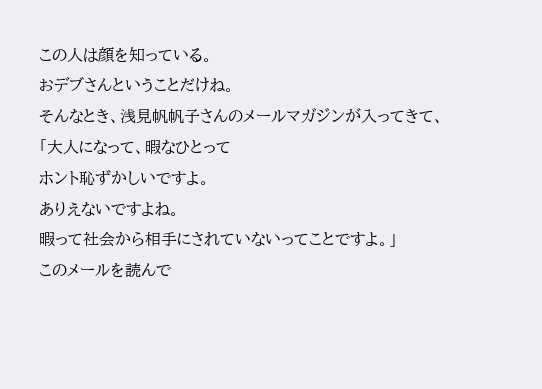この人は顔を知っている。
おデブさんということだけね。
そんなとき、浅見帆帆子さんのメールマガジンが入ってきて、
「大人になって、暇なひとって
ホント恥ずかしいですよ。
ありえないですよね。
暇って社会から相手にされていないってことですよ。」
このメールを読んで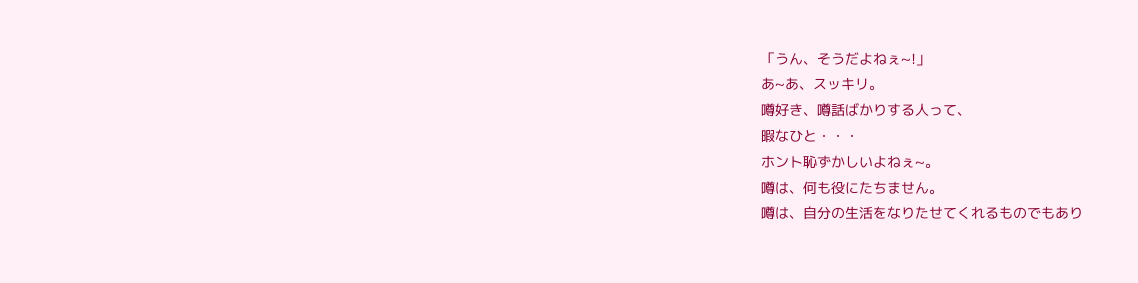「うん、そうだよねぇ~!」
あ~あ、スッキリ。
噂好き、噂話ばかりする人って、
暇なひと・・・
ホント恥ずかしいよねぇ~。
噂は、何も役にたちません。
噂は、自分の生活をなりたせてくれるものでもあり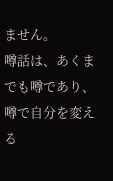ません。
噂話は、あくまでも噂であり、
噂で自分を変える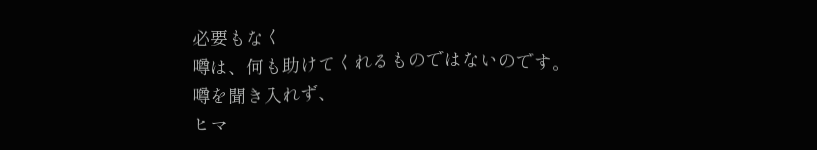必要もなく
噂は、何も助けてくれるものではないのです。
噂を聞き入れず、
ヒマ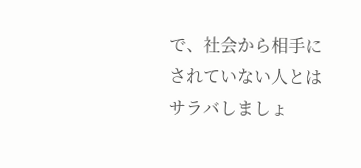で、社会から相手にされていない人とは
サラバしましょ